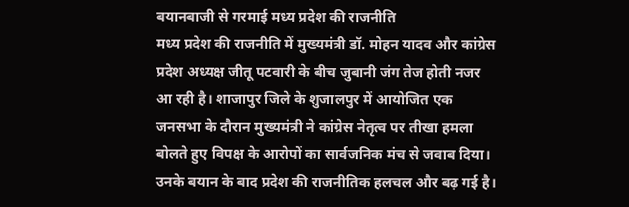बयानबाजी से गरमाई मध्य प्रदेश की राजनीति
मध्य प्रदेश की राजनीति में मुख्यमंत्री डॉ. मोहन यादव और कांग्रेस प्रदेश अध्यक्ष जीतू पटवारी के बीच जुबानी जंग तेज होती नजर आ रही है। शाजापुर जिले के शुजालपुर में आयोजित एक जनसभा के दौरान मुख्यमंत्री ने कांग्रेस नेतृत्व पर तीखा हमला बोलते हुए विपक्ष के आरोपों का सार्वजनिक मंच से जवाब दिया। उनके बयान के बाद प्रदेश की राजनीतिक हलचल और बढ़ गई है।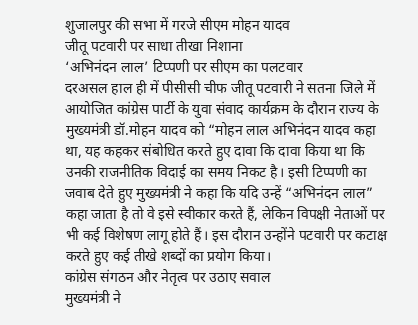शुजालपुर की सभा में गरजे सीएम मोहन यादव
जीतू पटवारी पर साधा तीखा निशाना
‘अभिनंदन लाल’ टिप्पणी पर सीएम का पलटवार
दरअसल हाल ही में पीसीसी चीफ जीतू पटवारी ने सतना जिले में आयोजित कांग्रेस पार्टी के युवा संवाद कार्यक्रम के दौरान राज्य के मुख्यमंत्री डॉ.मोहन यादव को “मोहन लाल अभिनंदन यादव कहा था, यह कहकर संबोधित करते हुए दावा कि दावा किया था कि उनकी राजनीतिक विदाई का समय निकट है। इसी टिप्पणी का जवाब देते हुए मुख्यमंत्री ने कहा कि यदि उन्हें “अभिनंदन लाल” कहा जाता है तो वे इसे स्वीकार करते हैं, लेकिन विपक्षी नेताओं पर भी कई विशेषण लागू होते हैं। इस दौरान उन्होंने पटवारी पर कटाक्ष करते हुए कई तीखे शब्दों का प्रयोग किया।
कांग्रेस संगठन और नेतृत्व पर उठाए सवाल
मुख्यमंत्री ने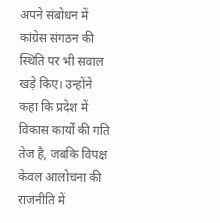अपने संबोधन में कांग्रेस संगठन की स्थिति पर भी सवाल खड़े किए। उन्होंने कहा कि प्रदेश में विकास कार्यों की गति तेज है, जबकि विपक्ष केवल आलोचना की राजनीति में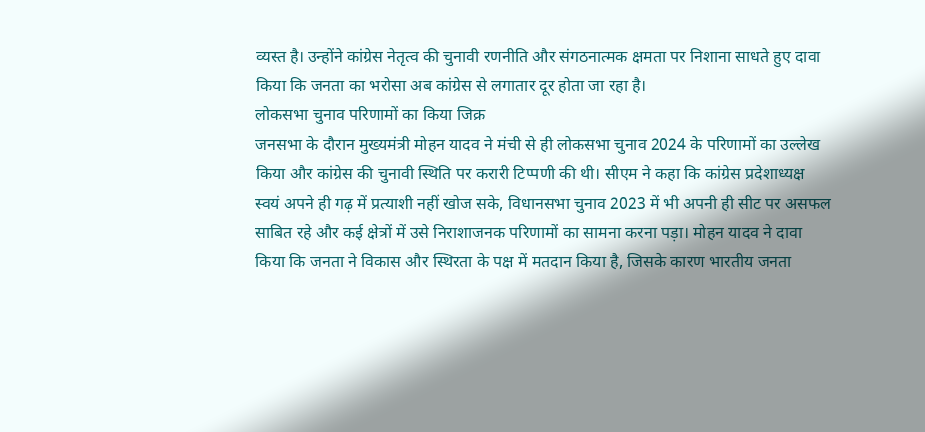व्यस्त है। उन्होंने कांग्रेस नेतृत्व की चुनावी रणनीति और संगठनात्मक क्षमता पर निशाना साधते हुए दावा किया कि जनता का भरोसा अब कांग्रेस से लगातार दूर होता जा रहा है।
लोकसभा चुनाव परिणामों का किया जिक्र
जनसभा के दौरान मुख्यमंत्री मोहन यादव ने मंची से ही लोकसभा चुनाव 2024 के परिणामों का उल्लेख किया और कांग्रेस की चुनावी स्थिति पर करारी टिप्पणी की थी। सीएम ने कहा कि कांग्रेस प्रदेशाध्यक्ष स्वयं अपने ही गढ़ में प्रत्याशी नहीं खोज सके, विधानसभा चुनाव 2023 में भी अपनी ही सीट पर असफल साबित रहे और कई क्षेत्रों में उसे निराशाजनक परिणामों का सामना करना पड़ा। मोहन यादव ने दावा किया कि जनता ने विकास और स्थिरता के पक्ष में मतदान किया है, जिसके कारण भारतीय जनता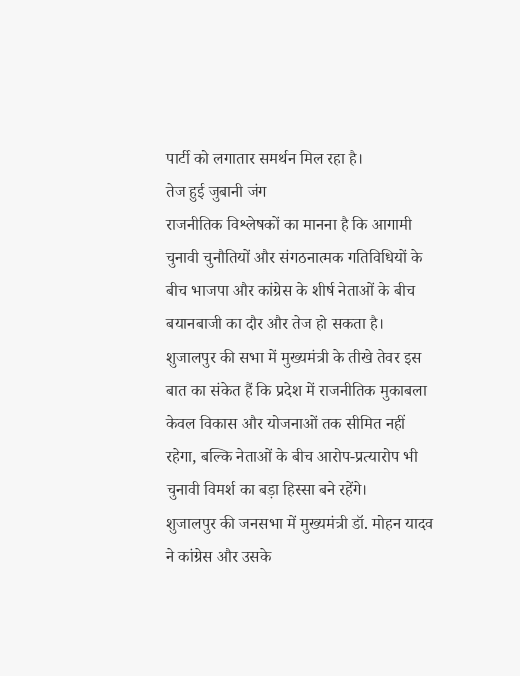पार्टी को लगातार समर्थन मिल रहा है।
तेज हुई जुबानी जंग
राजनीतिक विश्लेषकों का मानना है कि आगामी चुनावी चुनौतियों और संगठनात्मक गतिविधियों के बीच भाजपा और कांग्रेस के शीर्ष नेताओं के बीच बयानबाजी का दौर और तेज हो सकता है। शुजालपुर की सभा में मुख्यमंत्री के तीखे तेवर इस बात का संकेत हैं कि प्रदेश में राजनीतिक मुकाबला केवल विकास और योजनाओं तक सीमित नहीं रहेगा, बल्कि नेताओं के बीच आरोप-प्रत्यारोप भी चुनावी विमर्श का बड़ा हिस्सा बने रहेंगे।
शुजालपुर की जनसभा में मुख्यमंत्री डॉ. मोहन यादव ने कांग्रेस और उसके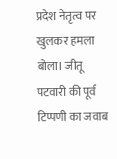प्रदेश नेतृत्व पर खुलकर हमला बोला। जीतू पटवारी की पूर्व टिप्पणी का जवाब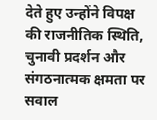देते हुए उन्होंने विपक्ष की राजनीतिक स्थिति, चुनावी प्रदर्शन और संगठनात्मक क्षमता पर सवाल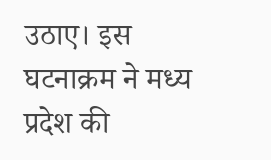उठाए। इस घटनाक्रम ने मध्य प्रदेश की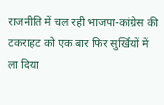राजनीति में चल रही भाजपा-कांग्रेस की टकराहट को एक बार फिर सुर्खियों में ला दिया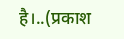है।..(प्रकाश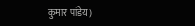कुमार पांडेय)